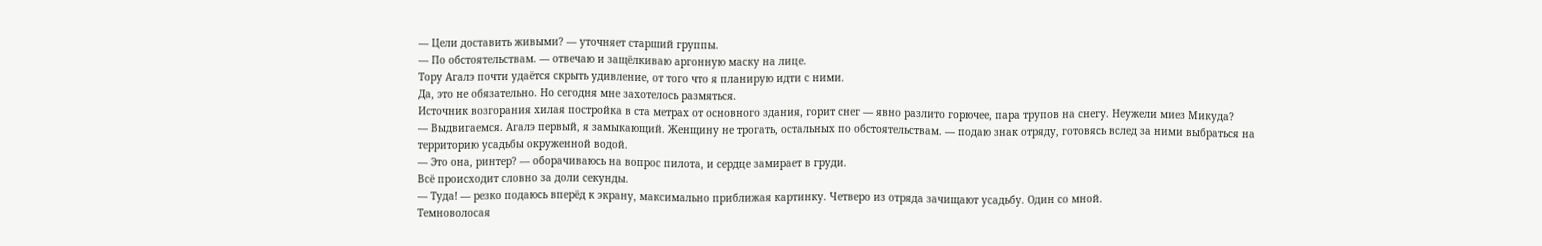— Цели доставить живыми? — уточняет старший группы.
— По обстоятельствам. — отвечаю и защёлкиваю аргонную маску на лице.
Тору Агалэ почти удаётся скрыть удивление, от того что я планирую идти с ними.
Да, это не обязательно. Но сегодня мне захотелось размяться.
Источник возгорания хилая постройка в ста метрах от основного здания, горит снег — явно разлито горючее, пара трупов на снегу. Неужели миез Микуда?
— Выдвигаемся. Агалэ первый, я замыкающий. Женщину не трогать, остальных по обстоятельствам. — подаю знак отряду, готовясь вслед за ними выбраться на территорию усадьбы окруженной водой.
— Это она, ринтер? — оборачиваюсь на вопрос пилота, и сердце замирает в груди.
Всё происходит словно за доли секунды.
— Туда! — резко подаюсь вперёд к экрану, максимально приближая картинку. Четверо из отряда зачищают усадьбу. Один со мной.
Темноволосая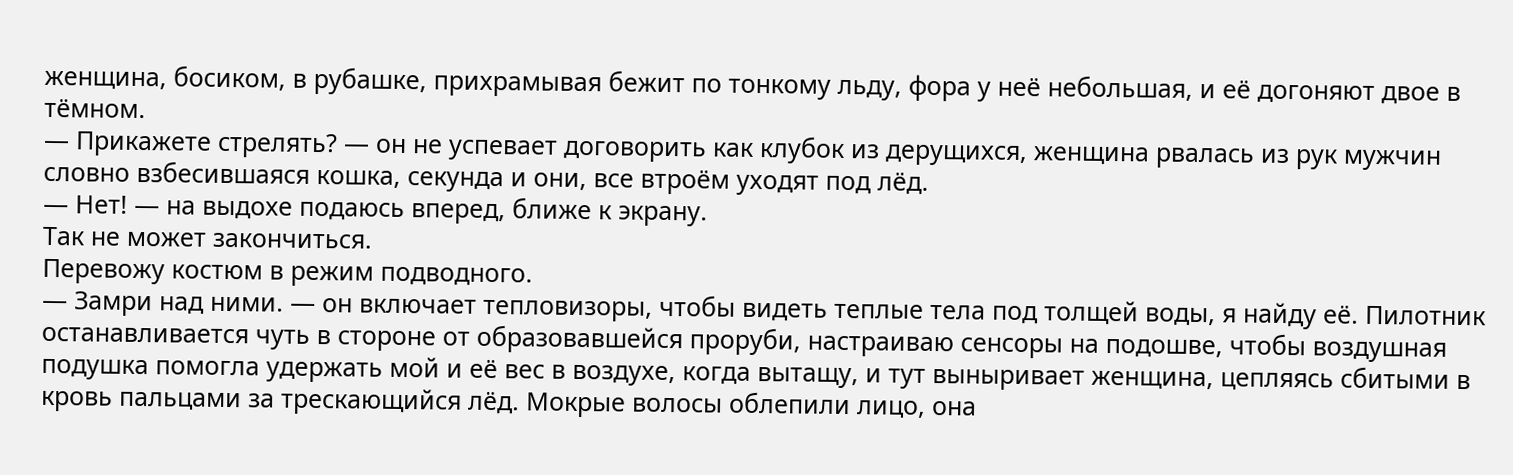женщина, босиком, в рубашке, прихрамывая бежит по тонкому льду, фора у неё небольшая, и её догоняют двое в тёмном.
— Прикажете стрелять? — он не успевает договорить как клубок из дерущихся, женщина рвалась из рук мужчин словно взбесившаяся кошка, секунда и они, все втроём уходят под лёд.
— Нет! — на выдохе подаюсь вперед, ближе к экрану.
Так не может закончиться.
Перевожу костюм в режим подводного.
— Замри над ними. — он включает тепловизоры, чтобы видеть теплые тела под толщей воды, я найду её. Пилотник останавливается чуть в стороне от образовавшейся проруби, настраиваю сенсоры на подошве, чтобы воздушная подушка помогла удержать мой и её вес в воздухе, когда вытащу, и тут выныривает женщина, цепляясь сбитыми в кровь пальцами за трескающийся лёд. Мокрые волосы облепили лицо, она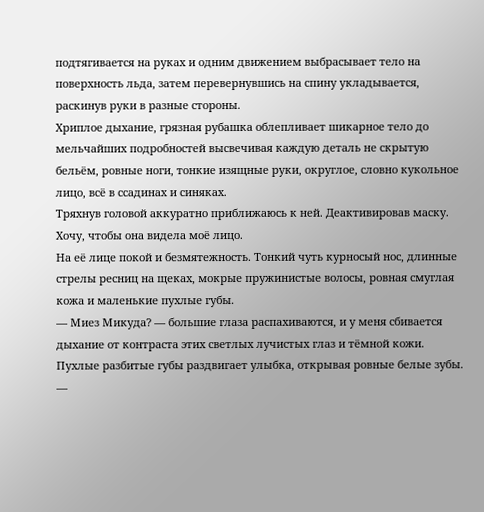подтягивается на руках и одним движением выбрасывает тело на поверхность льда, затем перевернувшись на спину укладывается, раскинув руки в разные стороны.
Хриплое дыхание, грязная рубашка облепливает шикарное тело до мельчайших подробностей высвечивая каждую деталь не скрытую бельём, ровные ноги, тонкие изящные руки, округлое, словно кукольное лицо, всё в ссадинах и синяках.
Тряхнув головой аккуратно приближаюсь к ней. Деактивировав маску. Хочу, чтобы она видела моё лицо.
На её лице покой и безмятежность. Тонкий чуть курносый нос, длинные стрелы ресниц на щеках, мокрые пружинистые волосы, ровная смуглая кожа и маленькие пухлые губы.
— Миез Микуда? — большие глаза распахиваются, и у меня сбивается дыхание от контраста этих светлых лучистых глаз и тёмной кожи. Пухлые разбитые губы раздвигает улыбка, открывая ровные белые зубы.
—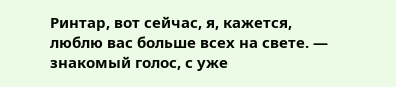Ринтар, вот сейчас, я, кажется, люблю вас больше всех на свете. — знакомый голос, с уже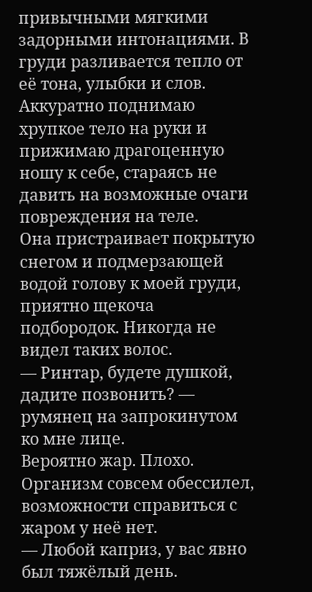привычными мягкими задорными интонациями. В груди разливается тепло от её тона, улыбки и слов.
Аккуратно поднимаю хрупкое тело на руки и прижимаю драгоценную ношу к себе, стараясь не давить на возможные очаги повреждения на теле.
Она пристраивает покрытую снегом и подмерзающей водой голову к моей груди, приятно щекоча подбородок. Никогда не видел таких волос.
— Ринтар, будете душкой, дадите позвонить? — румянец на запрокинутом ко мне лице.
Вероятно жар. Плохо. Организм совсем обессилел, возможности справиться с жаром у неё нет.
— Любой каприз, у вас явно был тяжёлый день.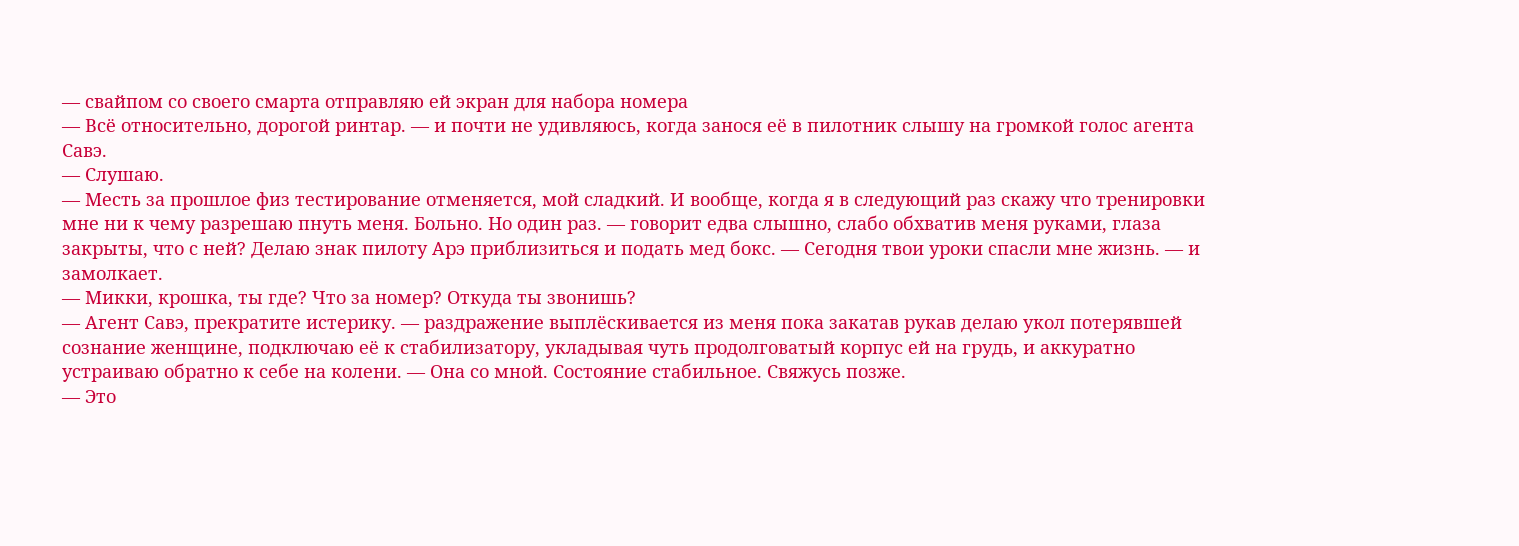— свайпом со своего смарта отправляю ей экран для набора номера
— Всё относительно, дорогой ринтар. — и почти не удивляюсь, когда занося её в пилотник слышу на громкой голос агента Савэ.
— Слушаю.
— Месть за прошлое физ тестирование отменяется, мой сладкий. И вообще, когда я в следующий раз скажу что тренировки мне ни к чему разрешаю пнуть меня. Больно. Но один раз. — говорит едва слышно, слабо обхватив меня руками, глаза закрыты, что с ней? Делаю знак пилоту Арэ приблизиться и подать мед бокс. — Сегодня твои уроки спасли мне жизнь. — и замолкает.
— Микки, крошка, ты где? Что за номер? Откуда ты звонишь?
— Агент Савэ, прекратите истерику. — раздражение выплёскивается из меня пока закатав рукав делаю укол потерявшей сознание женщине, подключаю её к стабилизатору, укладывая чуть продолговатый корпус ей на грудь, и аккуратно устраиваю обратно к себе на колени. — Она со мной. Состояние стабильное. Свяжусь позже.
— Это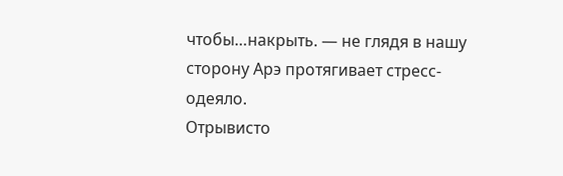чтобы…накрыть. — не глядя в нашу сторону Арэ протягивает стресс-одеяло.
Отрывисто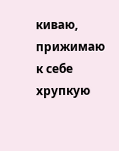киваю, прижимаю к себе хрупкую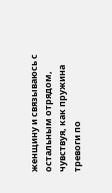женщину и связываюсь с остальным отрядом, чувствуя, как пружина тревоги по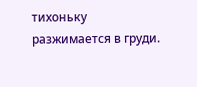тихоньку разжимается в груди.